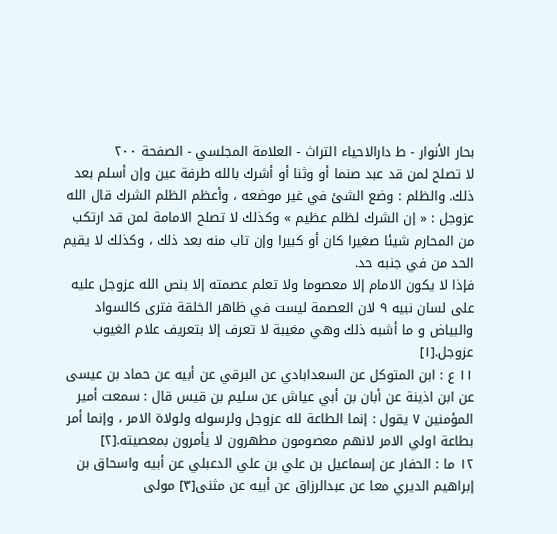بحار الأنوار - ط دارالاحیاء التراث - العلامة المجلسي - الصفحة ٢٠٠
لا تصلح لمن قد عبد صنما أو وثنا أو أشرك بالله طرفة عين وإن أسلم بعد ذلك. والظلم : وضع الشئ في غير موضعه ، وأعظم الظلم الشرك قال الله عزوجل : « إن الشرك لظلم عظيم » وكذلك لا تصلح الامامة لمن قد ارتكب من المحارم شيئا صغيرا كان أو كبيرا وإن تاب منه بعد ذلك ، وكذلك لا يقيم الحد من في جنبه حد.
فإذا لا يكون الامام إلا معصوما ولا تعلم عصمته إلا بنص الله عزوجل عليه على لسان نبيه ٩ لان العصمة ليست في ظاهر الخلقة فترى كالسواد والبياض و ما أشبه ذلك وهي مغيبة لا تعرف إلا بتعريف علام الغيوب عزوجل.[١]
١١ ع : ابن المتوكل عن السعدابادي عن البرقي عن أبيه عن حماد بن عيسى عن ابن اذينة عن أبان بن أبي عياش عن سليم بن قيس قال : سمعت أمير المؤمنين ٧ يقول : إنما الطاعة لله عزوجل ولرسوله ولولاة الامر ، وإنما أمر بطاعة اولي الامر لانهم معصومون مطهرون لا يأمرون بمعصيته.[٢]
١٢ ما : الحفار عن إسماعيل بن علي بن علي الدعبلي عن أبيه واسحاق بن إبراهيم الديري معا عن عبدالرزاق عن أبيه عن مثنى[٣] مولى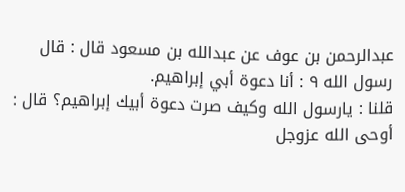عبدالرحمن بن عوف عن عبدالله بن مسعود قال : قال رسول الله ٩ : أنا دعوة أبي إبراهيم.
قلنا : يارسول الله وكيف صرت دعوة أبيك إبراهيم؟ قال : أوحى الله عزوجل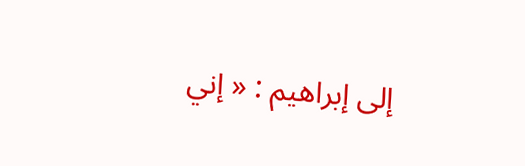إلى إبراهيم : « إني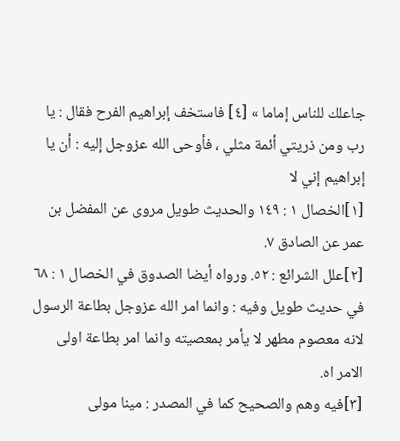جاعلك للناس إماما » [٤] فاستخف إبراهيم الفرح فقال : يا رب ومن ذريتي أئمة مثلي ، فأوحى الله عزوجل إليه : أن يا إبراهيم إني لا
[١]الخصال ١ : ١٤٩ والحديث طويل مروى عن المفضل بن عمر عن الصادق ٧.
[٢]علل الشرائع : ٥٢. ورواه أيضا الصدوق في الخصال ١ : ٦٨ في حديث طويل وفيه : وانما امر الله عزوجل بطاعة الرسول لانه معصوم مطهر لا يأمر بمعصيته وانما امر بطاعة اولى الامر اه.
[٣]فيه وهم والصحيح كما في المصدر : مينا مولى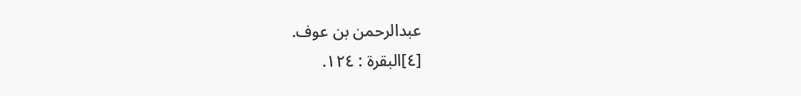عبدالرحمن بن عوف.
[٤]البقرة : ١٢٤.